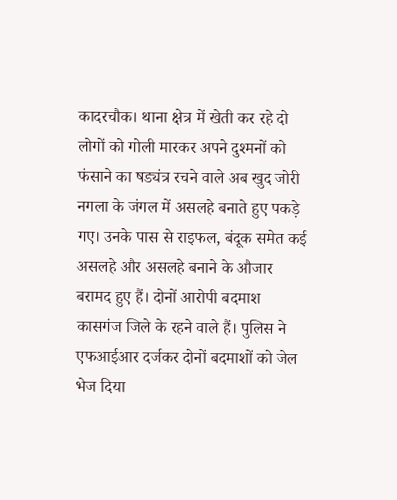कादरचौक। थाना क्षेत्र में खेती कर रहे दो लोगों को गोली मारकर अपने दुश्मनों को फंसाने का षड्यंत्र रचने वाले अब खुद जोरी नगला के जंगल में असलहे बनाते हुए पकड़े गए। उनके पास से राइफल, बंदूक समेत कई असलहे और असलहे बनाने के औजार बरामद हुए हैं। दोनों आरोपी बदमाश कासगंज जिले के रहने वाले हैं। पुलिस ने एफआईआर दर्जकर दोनों बदमाशों को जेल भेज दिया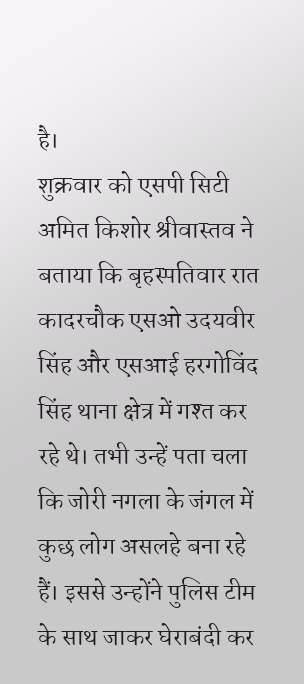है।
शुक्रवार को एसपी सिटी अमित किशोर श्रीवास्तव ने बताया कि बृहस्पतिवार रात कादरचौक एसओ उदयवीर सिंह और एसआई हरगोविंद सिंह थाना क्षेत्र में गश्त कर रहे थे। तभी उन्हें पता चला कि जोरी नगला के जंगल में कुछ लोग असलहे बना रहे हैं। इससे उन्होंने पुलिस टीम के साथ जाकर घेराबंदी कर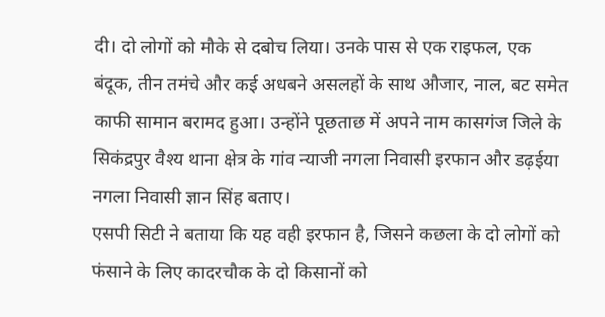दी। दो लोगों को मौके से दबोच लिया। उनके पास से एक राइफल, एक बंदूक, तीन तमंचे और कई अधबने असलहों के साथ औजार, नाल, बट समेत काफी सामान बरामद हुआ। उन्होंने पूछताछ में अपने नाम कासगंज जिले के सिकंद्रपुर वैश्य थाना क्षेत्र के गांव न्याजी नगला निवासी इरफान और डढ़ईया नगला निवासी ज्ञान सिंह बताए।
एसपी सिटी ने बताया कि यह वही इरफान है, जिसने कछला के दो लोगों को फंसाने के लिए कादरचौक के दो किसानों को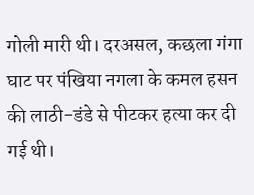गोली मारी थी। दरअसल, कछला गंगा घाट पर पंखिया नगला के कमल हसन की लाठी-डंडे से पीटकर हत्या कर दी गई थी।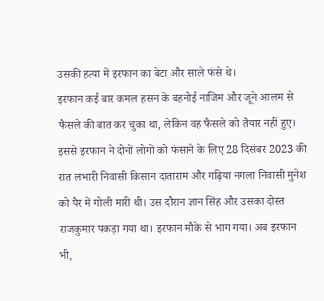उसकी हत्या में इरफान का बेटा और साले फंसे थे।
इरफान कई बार कमल हसन के बहनोई नाजिम और जूने आलम से फैसले की बात कर चुका था, लेकिन वह फैसले को तैयार नहीं हुए। इससे इरफान ने दोनों लोगों को फंसाने के लिए 28 दिसंबर 2023 की रात लभारी निवासी किसान दाताराम और गढ़िया नगला निवासी मुनेश को पैर में गोली मारी थी। उस दौरान ज्ञान सिंह और उसका दोस्त राजकुमार पकड़ा गया था। इरफान मौके से भाग गया। अब इरफान भी,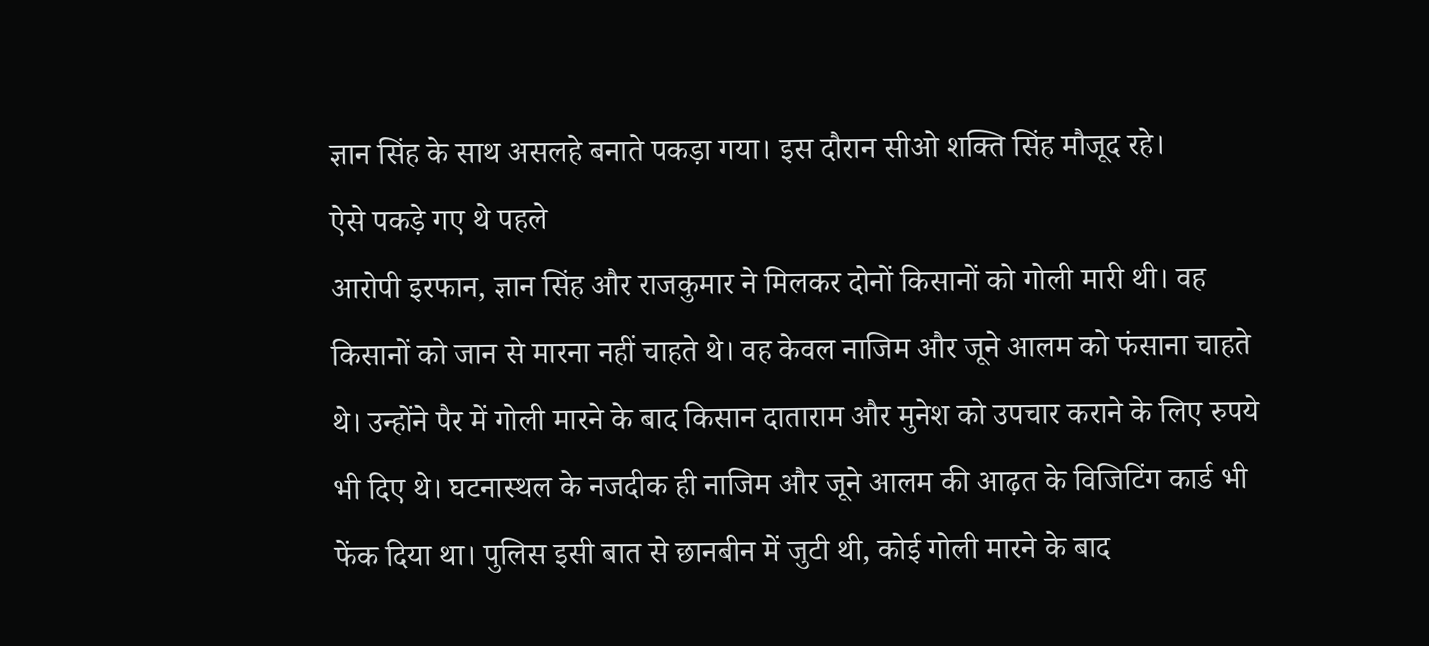ज्ञान सिंह के साथ असलहे बनाते पकड़ा गया। इस दौरान सीओ शक्ति सिंह मौजूद रहे।
ऐसे पकड़े गए थे पहले
आरोपी इरफान, ज्ञान सिंह और राजकुमार ने मिलकर दोनों किसानों को गोली मारी थी। वह किसानों को जान से मारना नहीं चाहते थे। वह केवल नाजिम और जूने आलम को फंसाना चाहते थे। उन्होंने पैर में गोली मारने के बाद किसान दाताराम और मुनेश को उपचार कराने के लिए रुपये भी दिए थे। घटनास्थल के नजदीक ही नाजिम और जूने आलम की आढ़त के विजिटिंग कार्ड भी फेंक दिया था। पुलिस इसी बात से छानबीन में जुटी थी, कोई गोली मारने के बाद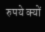रुपये क्यों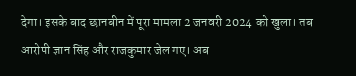देगा। इसके बाद छानबीन में पूरा मामला 2 जनवरी 2024 को खुला। तब आरोपी ज्ञान सिंह और राजकुमार जेल गए। अब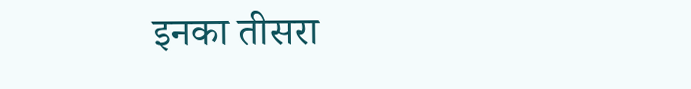इनका तीसरा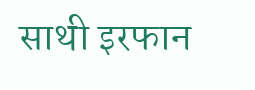साथी इरफान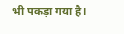भी पकड़ा गया है।